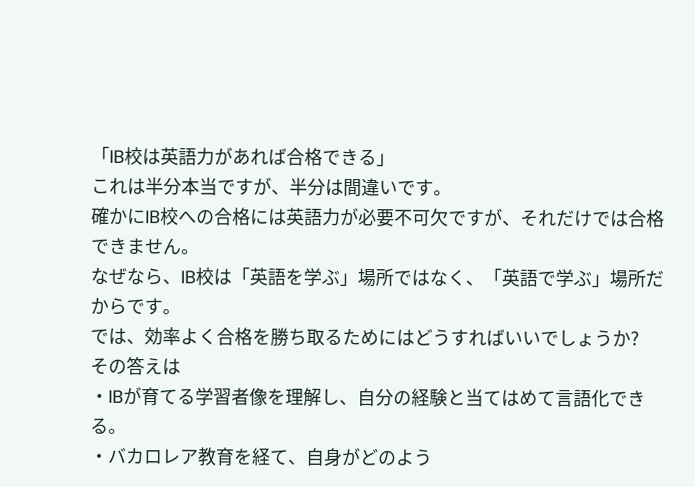「IB校は英語力があれば合格できる」
これは半分本当ですが、半分は間違いです。
確かにIB校への合格には英語力が必要不可欠ですが、それだけでは合格できません。
なぜなら、IB校は「英語を学ぶ」場所ではなく、「英語で学ぶ」場所だからです。
では、効率よく合格を勝ち取るためにはどうすればいいでしょうか?
その答えは
・IBが育てる学習者像を理解し、自分の経験と当てはめて言語化できる。
・バカロレア教育を経て、自身がどのよう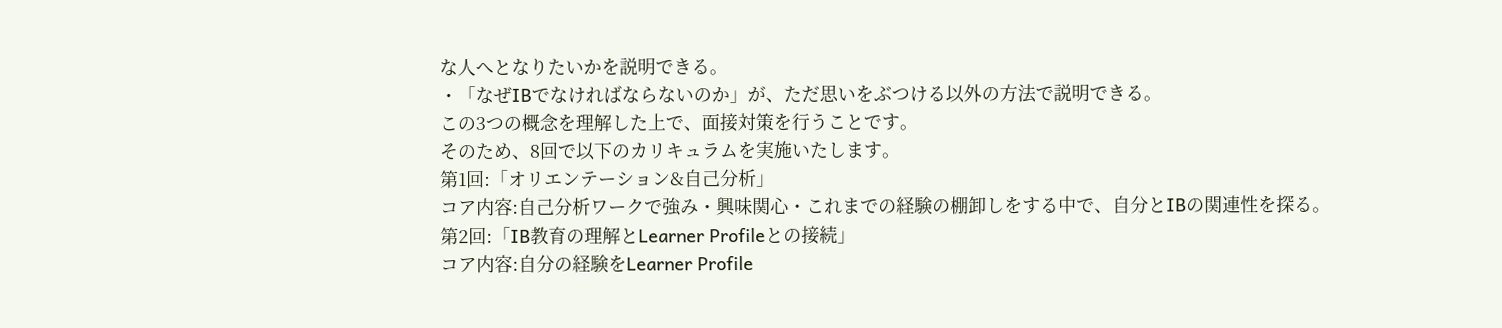な人へとなりたいかを説明できる。
・「なぜIBでなければならないのか」が、ただ思いをぶつける以外の方法で説明できる。
この3つの概念を理解した上で、面接対策を行うことです。
そのため、8回で以下のカリキュラムを実施いたします。
第1回:「オリエンテーション&自己分析」
コア内容:自己分析ワークで強み・興味関心・これまでの経験の棚卸しをする中で、自分とIBの関連性を探る。
第2回:「IB教育の理解とLearner Profileとの接続」
コア内容:自分の経験をLearner Profile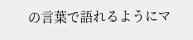の言葉で語れるようにマ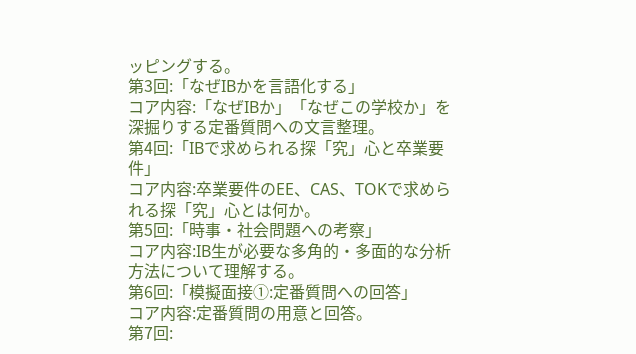ッピングする。
第3回:「なぜIBかを言語化する」
コア内容:「なぜIBか」「なぜこの学校か」を深掘りする定番質問への文言整理。
第4回:「IBで求められる探「究」心と卒業要件」
コア内容:卒業要件のEE、CAS、TOKで求められる探「究」心とは何か。
第5回:「時事・社会問題への考察」
コア内容:IB生が必要な多角的・多面的な分析方法について理解する。
第6回:「模擬面接①:定番質問への回答」
コア内容:定番質問の用意と回答。
第7回: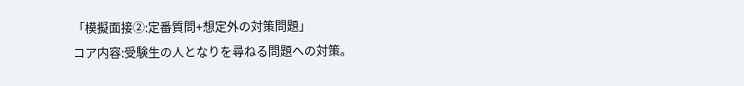「模擬面接②:定番質問+想定外の対策問題」
コア内容:受験生の人となりを尋ねる問題への対策。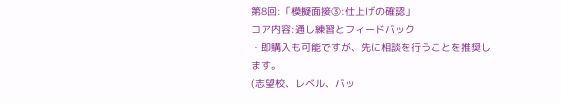第8回:「模擬面接③:仕上げの確認」
コア内容:通し練習とフィードバック
・即購入も可能ですが、先に相談を行うことを推奨します。
(志望校、レベル、バッ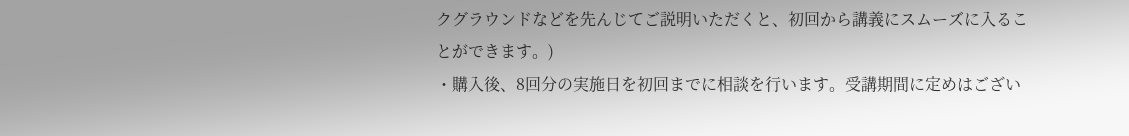クグラウンドなどを先んじてご説明いただくと、初回から講義にスムーズに入ることができます。)
・購入後、8回分の実施日を初回までに相談を行います。受講期間に定めはござい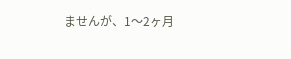ませんが、1〜2ヶ月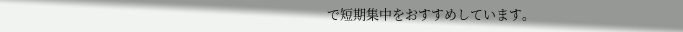で短期集中をおすすめしています。